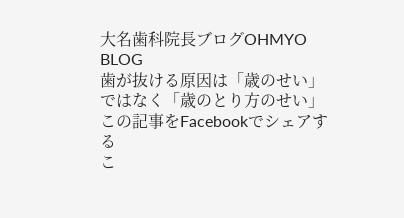大名歯科院長ブログOHMYO BLOG
歯が抜ける原因は「歳のせい」ではなく「歳のとり方のせい」
この記事をFacebookでシェアする
こ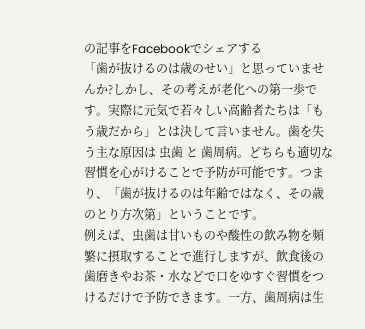の記事をFacebookでシェアする
「歯が抜けるのは歳のせい」と思っていませんか?しかし、その考えが老化への第一歩です。実際に元気で若々しい高齢者たちは「もう歳だから」とは決して言いません。歯を失う主な原因は 虫歯 と 歯周病。どちらも適切な習慣を心がけることで予防が可能です。つまり、「歯が抜けるのは年齢ではなく、その歳のとり方次第」ということです。
例えば、虫歯は甘いものや酸性の飲み物を頻繁に摂取することで進行しますが、飲食後の歯磨きやお茶・水などで口をゆすぐ習慣をつけるだけで予防できます。一方、歯周病は生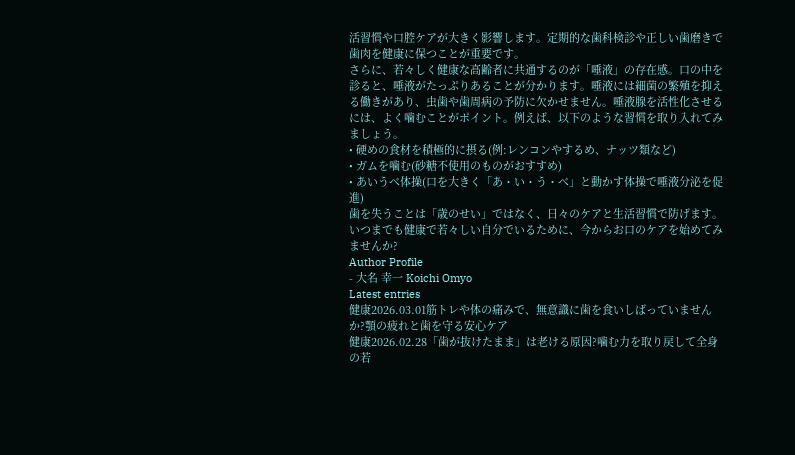活習慣や口腔ケアが大きく影響します。定期的な歯科検診や正しい歯磨きで歯肉を健康に保つことが重要です。
さらに、若々しく健康な高齢者に共通するのが「唾液」の存在感。口の中を診ると、唾液がたっぷりあることが分かります。唾液には細菌の繁殖を抑える働きがあり、虫歯や歯周病の予防に欠かせません。唾液腺を活性化させるには、よく噛むことがポイント。例えば、以下のような習慣を取り入れてみましょう。
• 硬めの食材を積極的に摂る(例:レンコンやするめ、ナッツ類など)
• ガムを噛む(砂糖不使用のものがおすすめ)
• あいうべ体操(口を大きく「あ・い・う・べ」と動かす体操で唾液分泌を促進)
歯を失うことは「歳のせい」ではなく、日々のケアと生活習慣で防げます。いつまでも健康で若々しい自分でいるために、今からお口のケアを始めてみませんか?
Author Profile
- 大名 幸一 Koichi Omyo
Latest entries
健康2026.03.01筋トレや体の痛みで、無意識に歯を食いしばっていませんか?顎の疲れと歯を守る安心ケア
健康2026.02.28「歯が抜けたまま」は老ける原因?噛む力を取り戻して全身の若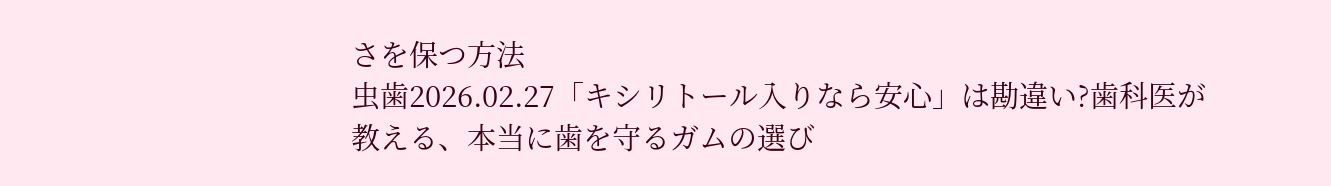さを保つ方法
虫歯2026.02.27「キシリトール入りなら安心」は勘違い?歯科医が教える、本当に歯を守るガムの選び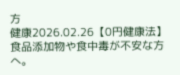方
健康2026.02.26【0円健康法】食品添加物や食中毒が不安な方へ。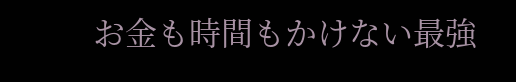お金も時間もかけない最強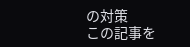の対策
この記事を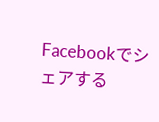Facebookでシェアする